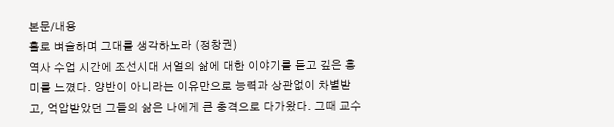본문/내용
홀로 벼슬하며 그대를 생각하노라 (정창권)
역사 수업 시간에 조선시대 서얼의 삶에 대한 이야기를 듣고 깊은 흥미를 느꼈다. 양반이 아니라는 이유만으로 능력과 상관없이 차별받고, 억압받았던 그들의 삶은 나에게 큰 충격으로 다가왔다. 그때 교수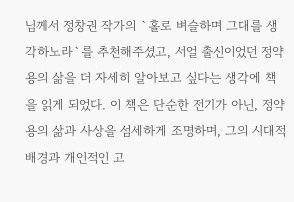님께서 정창권 작가의 `홀로 벼슬하며 그대를 생각하노라`를 추천해주셨고, 서얼 출신이었던 정약용의 삶을 더 자세히 알아보고 싶다는 생각에 책을 읽게 되었다. 이 책은 단순한 전기가 아닌, 정약용의 삶과 사상을 섬세하게 조명하며, 그의 시대적 배경과 개인적인 고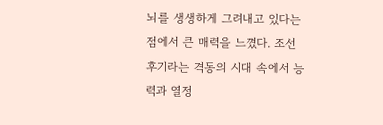뇌를 생생하게 그려내고 있다는 점에서 큰 매력을 느꼈다. 조선 후기라는 격동의 시대 속에서 능력과 열정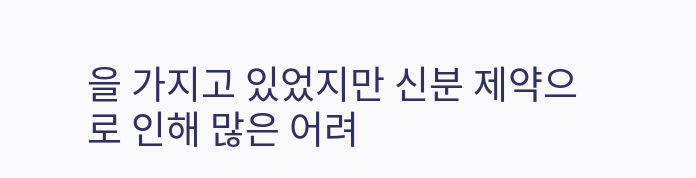을 가지고 있었지만 신분 제약으로 인해 많은 어려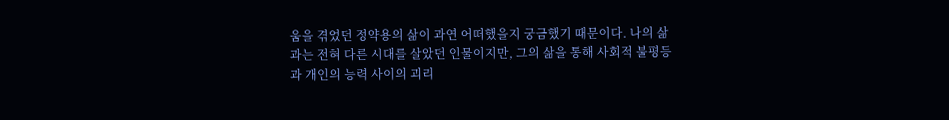움을 겪었던 정약용의 삶이 과연 어떠했을지 궁금했기 때문이다. 나의 삶과는 전혀 다른 시대를 살았던 인물이지만, 그의 삶을 통해 사회적 불평등과 개인의 능력 사이의 괴리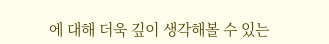에 대해 더욱 깊이 생각해볼 수 있는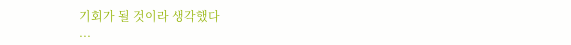기회가 될 것이라 생각했다
...